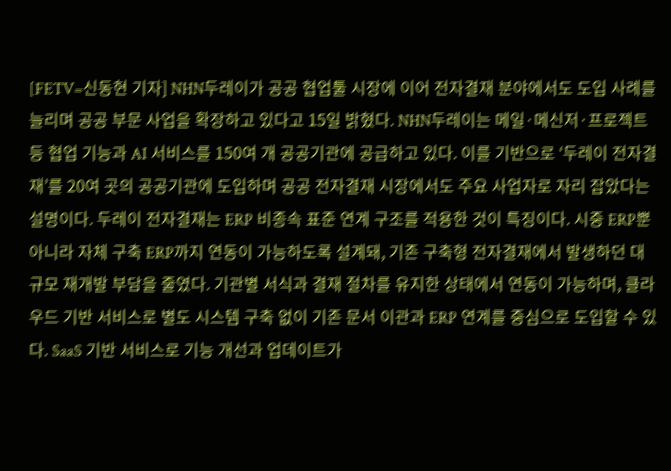[FETV=신동현 기자] NHN두레이가 공공 협업툴 시장에 이어 전자결재 분야에서도 도입 사례를 늘리며 공공 부문 사업을 확장하고 있다고 15일 밝혔다. NHN두레이는 메일·메신저·프로젝트 등 협업 기능과 AI 서비스를 150여 개 공공기관에 공급하고 있다. 이를 기반으로 ‘두레이 전자결재’를 20여 곳의 공공기관에 도입하며 공공 전자결재 시장에서도 주요 사업자로 자리 잡았다는 설명이다. 두레이 전자결재는 ERP 비종속 표준 연계 구조를 적용한 것이 특징이다. 시중 ERP뿐 아니라 자체 구축 ERP까지 연동이 가능하도록 설계돼, 기존 구축형 전자결재에서 발생하던 대규모 재개발 부담을 줄였다. 기관별 서식과 결재 절차를 유지한 상태에서 연동이 가능하며, 클라우드 기반 서비스로 별도 시스템 구축 없이 기존 문서 이관과 ERP 연계를 중심으로 도입할 수 있다. SaaS 기반 서비스로 기능 개선과 업데이트가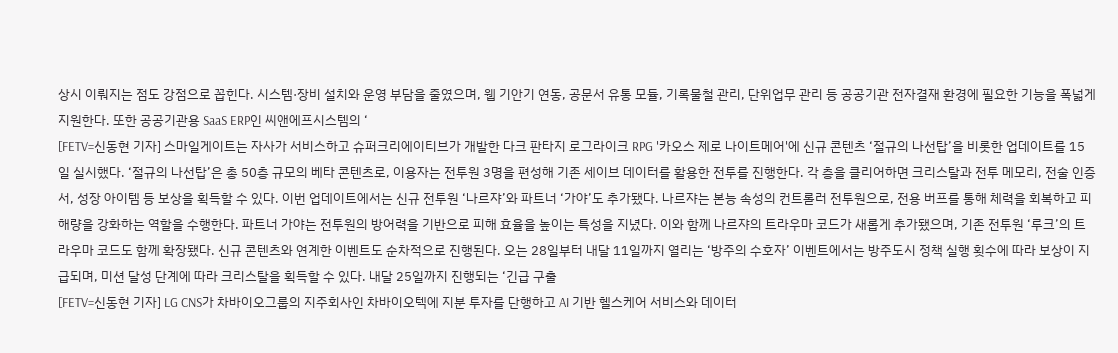상시 이뤄지는 점도 강점으로 꼽힌다. 시스템·장비 설치와 운영 부담을 줄였으며, 웹 기안기 연동, 공문서 유통 모듈, 기록물철 관리, 단위업무 관리 등 공공기관 전자결재 환경에 필요한 기능을 폭넓게 지원한다. 또한 공공기관용 SaaS ERP인 씨앤에프시스템의 ‘
[FETV=신동현 기자] 스마일게이트는 자사가 서비스하고 슈퍼크리에이티브가 개발한 다크 판타지 로그라이크 RPG '카오스 제로 나이트메어'에 신규 콘텐츠 ‘절규의 나선탑’을 비롯한 업데이트를 15일 실시했다. ‘절규의 나선탑’은 총 50층 규모의 베타 콘텐츠로, 이용자는 전투원 3명을 편성해 기존 세이브 데이터를 활용한 전투를 진행한다. 각 층을 클리어하면 크리스탈과 전투 메모리, 전술 인증서, 성장 아이템 등 보상을 획득할 수 있다. 이번 업데이트에서는 신규 전투원 ‘나르쟈’와 파트너 ‘가야’도 추가됐다. 나르쟈는 본능 속성의 컨트롤러 전투원으로, 전용 버프를 통해 체력을 회복하고 피해량을 강화하는 역할을 수행한다. 파트너 가야는 전투원의 방어력을 기반으로 피해 효율을 높이는 특성을 지녔다. 이와 함께 나르쟈의 트라우마 코드가 새롭게 추가됐으며, 기존 전투원 ‘루크’의 트라우마 코드도 함께 확장됐다. 신규 콘텐츠와 연계한 이벤트도 순차적으로 진행된다. 오는 28일부터 내달 11일까지 열리는 ‘방주의 수호자’ 이벤트에서는 방주도시 정책 실행 횟수에 따라 보상이 지급되며, 미션 달성 단계에 따라 크리스탈을 획득할 수 있다. 내달 25일까지 진행되는 ‘긴급 구출
[FETV=신동현 기자] LG CNS가 차바이오그룹의 지주회사인 차바이오텍에 지분 투자를 단행하고 AI 기반 헬스케어 서비스와 데이터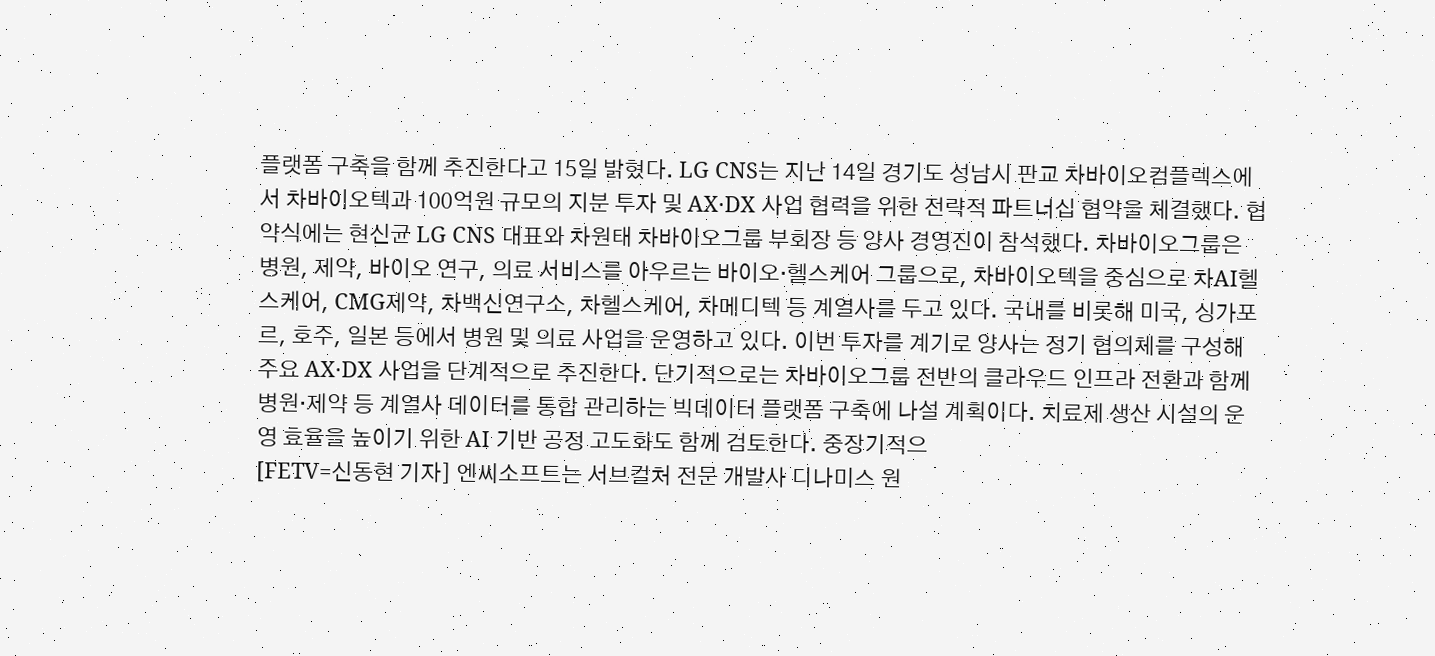플랫폼 구축을 함께 추진한다고 15일 밝혔다. LG CNS는 지난 14일 경기도 성남시 판교 차바이오컴플렉스에서 차바이오텍과 100억원 규모의 지분 투자 및 AX·DX 사업 협력을 위한 전략적 파트너십 협약을 체결했다. 협약식에는 현신균 LG CNS 대표와 차원태 차바이오그룹 부회장 등 양사 경영진이 참석했다. 차바이오그룹은 병원, 제약, 바이오 연구, 의료 서비스를 아우르는 바이오·헬스케어 그룹으로, 차바이오텍을 중심으로 차AI헬스케어, CMG제약, 차백신연구소, 차헬스케어, 차메디텍 등 계열사를 두고 있다. 국내를 비롯해 미국, 싱가포르, 호주, 일본 등에서 병원 및 의료 사업을 운영하고 있다. 이번 투자를 계기로 양사는 정기 협의체를 구성해 주요 AX·DX 사업을 단계적으로 추진한다. 단기적으로는 차바이오그룹 전반의 클라우드 인프라 전환과 함께 병원·제약 등 계열사 데이터를 통합 관리하는 빅데이터 플랫폼 구축에 나설 계획이다. 치료제 생산 시설의 운영 효율을 높이기 위한 AI 기반 공정 고도화도 함께 검토한다. 중장기적으
[FETV=신동현 기자] 엔씨소프트는 서브컬처 전문 개발사 디나미스 원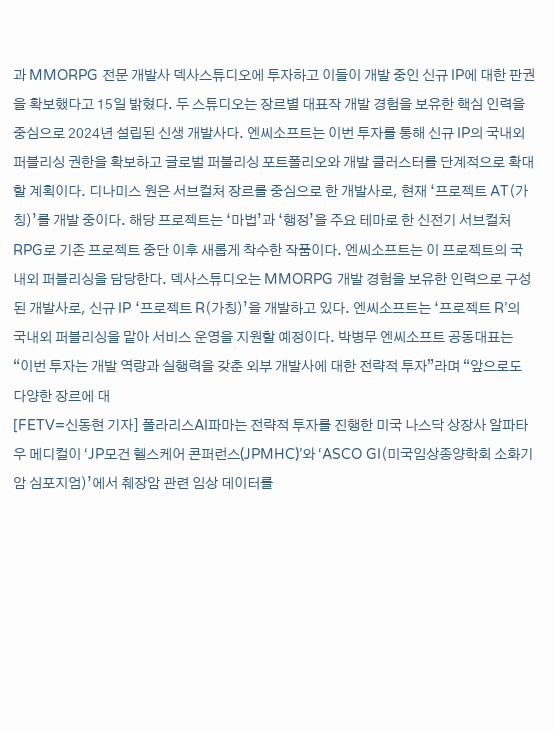과 MMORPG 전문 개발사 덱사스튜디오에 투자하고 이들이 개발 중인 신규 IP에 대한 판권을 확보했다고 15일 밝혔다. 두 스튜디오는 장르별 대표작 개발 경험을 보유한 핵심 인력을 중심으로 2024년 설립된 신생 개발사다. 엔씨소프트는 이번 투자를 통해 신규 IP의 국내외 퍼블리싱 권한을 확보하고 글로벌 퍼블리싱 포트폴리오와 개발 클러스터를 단계적으로 확대할 계획이다. 디나미스 원은 서브컬처 장르를 중심으로 한 개발사로, 현재 ‘프로젝트 AT(가칭)’를 개발 중이다. 해당 프로젝트는 ‘마법’과 ‘행정’을 주요 테마로 한 신전기 서브컬처 RPG로 기존 프로젝트 중단 이후 새롭게 착수한 작품이다. 엔씨소프트는 이 프로젝트의 국내외 퍼블리싱을 담당한다. 덱사스튜디오는 MMORPG 개발 경험을 보유한 인력으로 구성된 개발사로, 신규 IP ‘프로젝트 R(가칭)’을 개발하고 있다. 엔씨소프트는 ‘프로젝트 R’의 국내외 퍼블리싱을 맡아 서비스 운영을 지원할 예정이다. 박병무 엔씨소프트 공동대표는 “이번 투자는 개발 역량과 실행력을 갖춘 외부 개발사에 대한 전략적 투자”라며 “앞으로도 다양한 장르에 대
[FETV=신동현 기자] 폴라리스AI파마는 전략적 투자를 진행한 미국 나스닥 상장사 알파타우 메디컬이 ‘JP모건 헬스케어 콘퍼런스(JPMHC)’와 ‘ASCO GI(미국임상종양학회 소화기암 심포지엄)’에서 췌장암 관련 임상 데이터를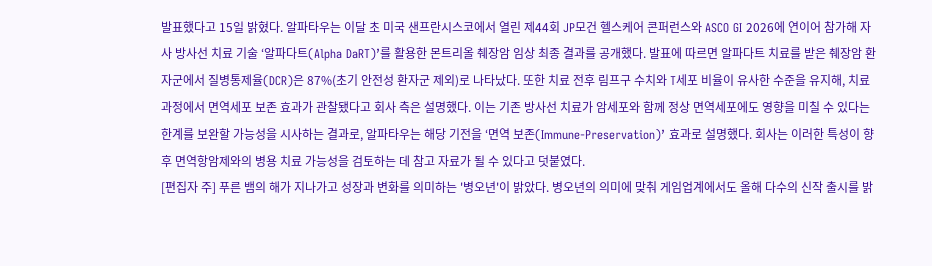발표했다고 15일 밝혔다. 알파타우는 이달 초 미국 샌프란시스코에서 열린 제44회 JP모건 헬스케어 콘퍼런스와 ASCO GI 2026에 연이어 참가해 자사 방사선 치료 기술 ‘알파다트(Alpha DaRT)’를 활용한 몬트리올 췌장암 임상 최종 결과를 공개했다. 발표에 따르면 알파다트 치료를 받은 췌장암 환자군에서 질병통제율(DCR)은 87%(초기 안전성 환자군 제외)로 나타났다. 또한 치료 전후 림프구 수치와 T세포 비율이 유사한 수준을 유지해, 치료 과정에서 면역세포 보존 효과가 관찰됐다고 회사 측은 설명했다. 이는 기존 방사선 치료가 암세포와 함께 정상 면역세포에도 영향을 미칠 수 있다는 한계를 보완할 가능성을 시사하는 결과로, 알파타우는 해당 기전을 ‘면역 보존(Immune-Preservation)’ 효과로 설명했다. 회사는 이러한 특성이 향후 면역항암제와의 병용 치료 가능성을 검토하는 데 참고 자료가 될 수 있다고 덧붙였다.
[편집자 주] 푸른 뱀의 해가 지나가고 성장과 변화를 의미하는 '병오년'이 밝았다. 병오년의 의미에 맞춰 게임업계에서도 올해 다수의 신작 출시를 밝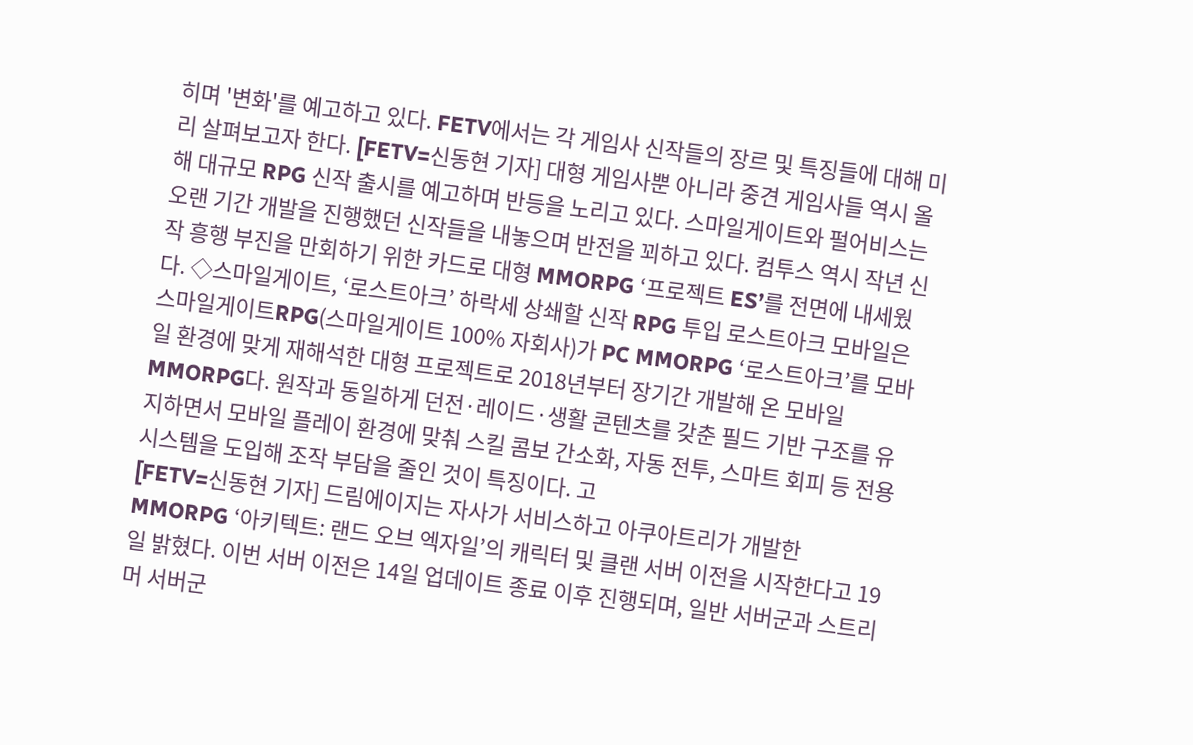히며 '변화'를 예고하고 있다. FETV에서는 각 게임사 신작들의 장르 및 특징들에 대해 미리 살펴보고자 한다. [FETV=신동현 기자] 대형 게임사뿐 아니라 중견 게임사들 역시 올해 대규모 RPG 신작 출시를 예고하며 반등을 노리고 있다. 스마일게이트와 펄어비스는 오랜 기간 개발을 진행했던 신작들을 내놓으며 반전을 꾀하고 있다. 컴투스 역시 작년 신작 흥행 부진을 만회하기 위한 카드로 대형 MMORPG ‘프로젝트 ES’를 전면에 내세웠다. ◇스마일게이트, ‘로스트아크’ 하락세 상쇄할 신작 RPG 투입 로스트아크 모바일은 스마일게이트RPG(스마일게이트 100% 자회사)가 PC MMORPG ‘로스트아크’를 모바일 환경에 맞게 재해석한 대형 프로젝트로 2018년부터 장기간 개발해 온 모바일 MMORPG다. 원작과 동일하게 던전·레이드·생활 콘텐츠를 갖춘 필드 기반 구조를 유지하면서 모바일 플레이 환경에 맞춰 스킬 콤보 간소화, 자동 전투, 스마트 회피 등 전용 시스템을 도입해 조작 부담을 줄인 것이 특징이다. 고
[FETV=신동현 기자] 드림에이지는 자사가 서비스하고 아쿠아트리가 개발한 MMORPG ‘아키텍트: 랜드 오브 엑자일’의 캐릭터 및 클랜 서버 이전을 시작한다고 19일 밝혔다. 이번 서버 이전은 14일 업데이트 종료 이후 진행되며, 일반 서버군과 스트리머 서버군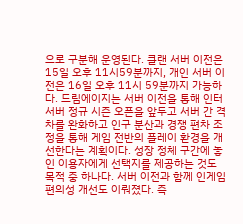으로 구분해 운영된다. 클랜 서버 이전은 15일 오후 11시59분까지, 개인 서버 이전은 16일 오후 11시 59분까지 가능하다. 드림에이지는 서버 이전을 통해 인터 서버 정규 시즌 오픈을 앞두고 서버 간 격차를 완화하고 인구 분산과 경쟁 편차 조정을 통해 게임 전반의 플레이 환경을 개선한다는 계획이다. 성장 정체 구간에 놓인 이용자에게 선택지를 제공하는 것도 목적 중 하나다. 서버 이전과 함께 인게임 편의성 개선도 이뤄졌다. 즉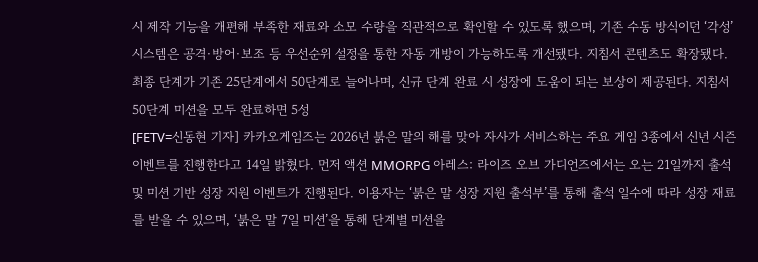시 제작 기능을 개편해 부족한 재료와 소모 수량을 직관적으로 확인할 수 있도록 했으며, 기존 수동 방식이던 ‘각성’ 시스템은 공격·방어·보조 등 우선순위 설정을 통한 자동 개방이 가능하도록 개선됐다. 지침서 콘텐츠도 확장됐다. 최종 단계가 기존 25단계에서 50단계로 늘어나며, 신규 단계 완료 시 성장에 도움이 되는 보상이 제공된다. 지침서 50단계 미션을 모두 완료하면 5성
[FETV=신동현 기자] 카카오게임즈는 2026년 붉은 말의 해를 맞아 자사가 서비스하는 주요 게임 3종에서 신년 시즌 이벤트를 진행한다고 14일 밝혔다. 먼저 액션 MMORPG 아레스: 라이즈 오브 가디언즈에서는 오는 21일까지 출석 및 미션 기반 성장 지원 이벤트가 진행된다. 이용자는 ‘붉은 말 성장 지원 출석부’를 통해 출석 일수에 따라 성장 재료를 받을 수 있으며, ‘붉은 말 7일 미션’을 통해 단계별 미션을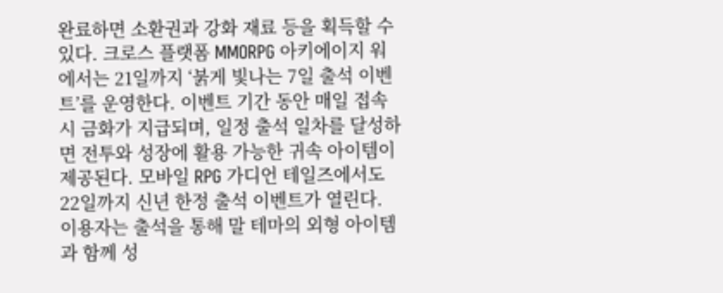완료하면 소환권과 강화 재료 등을 획득할 수 있다. 크로스 플랫폼 MMORPG 아키에이지 워에서는 21일까지 ‘붉게 빛나는 7일 출석 이벤트’를 운영한다. 이벤트 기간 동안 매일 접속 시 금화가 지급되며, 일정 출석 일차를 달성하면 전투와 성장에 활용 가능한 귀속 아이템이 제공된다. 모바일 RPG 가디언 테일즈에서도 22일까지 신년 한정 출석 이벤트가 열린다. 이용자는 출석을 통해 말 테마의 외형 아이템과 함께 성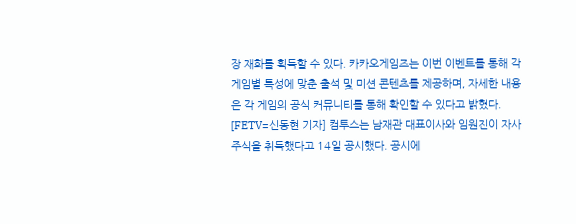장 재화를 획득할 수 있다. 카카오게임즈는 이번 이벤트를 통해 각 게임별 특성에 맞춘 출석 및 미션 콘텐츠를 제공하며, 자세한 내용은 각 게임의 공식 커뮤니티를 통해 확인할 수 있다고 밝혔다.
[FETV=신동현 기자] 컴투스는 남재관 대표이사와 임원진이 자사 주식을 취득했다고 14일 공시했다. 공시에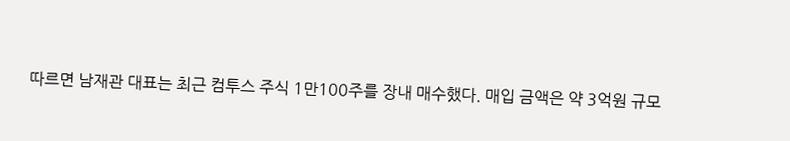따르면 남재관 대표는 최근 컴투스 주식 1만100주를 장내 매수했다. 매입 금액은 약 3억원 규모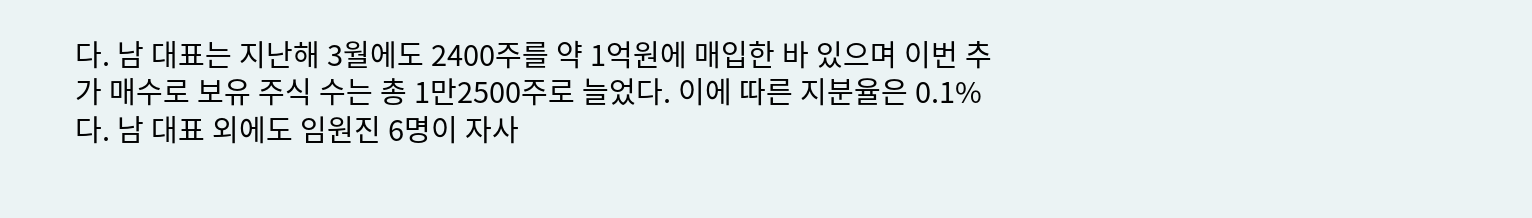다. 남 대표는 지난해 3월에도 2400주를 약 1억원에 매입한 바 있으며 이번 추가 매수로 보유 주식 수는 총 1만2500주로 늘었다. 이에 따른 지분율은 0.1%다. 남 대표 외에도 임원진 6명이 자사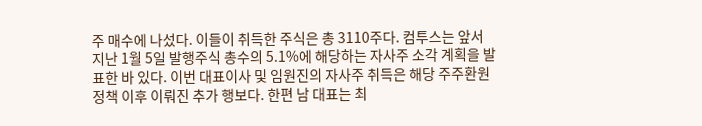주 매수에 나섰다. 이들이 취득한 주식은 총 3110주다. 컴투스는 앞서 지난 1월 5일 발행주식 총수의 5.1%에 해당하는 자사주 소각 계획을 발표한 바 있다. 이번 대표이사 및 임원진의 자사주 취득은 해당 주주환원 정책 이후 이뤄진 추가 행보다. 한편 남 대표는 최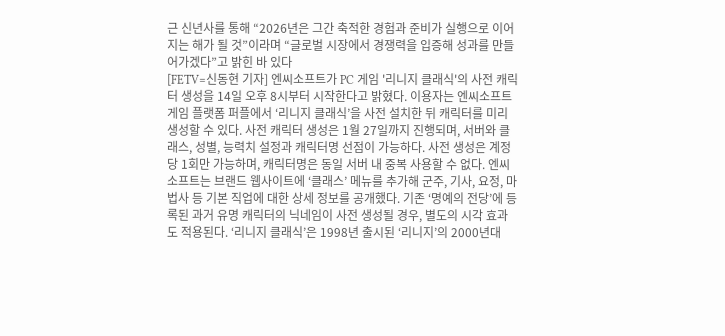근 신년사를 통해 “2026년은 그간 축적한 경험과 준비가 실행으로 이어지는 해가 될 것”이라며 “글로벌 시장에서 경쟁력을 입증해 성과를 만들어가겠다”고 밝힌 바 있다
[FETV=신동현 기자] 엔씨소프트가 PC 게임 '리니지 클래식'의 사전 캐릭터 생성을 14일 오후 8시부터 시작한다고 밝혔다. 이용자는 엔씨소프트 게임 플랫폼 퍼플에서 ‘리니지 클래식’을 사전 설치한 뒤 캐릭터를 미리 생성할 수 있다. 사전 캐릭터 생성은 1월 27일까지 진행되며, 서버와 클래스, 성별, 능력치 설정과 캐릭터명 선점이 가능하다. 사전 생성은 계정당 1회만 가능하며, 캐릭터명은 동일 서버 내 중복 사용할 수 없다. 엔씨소프트는 브랜드 웹사이트에 ‘클래스’ 메뉴를 추가해 군주, 기사, 요정, 마법사 등 기본 직업에 대한 상세 정보를 공개했다. 기존 ‘명예의 전당’에 등록된 과거 유명 캐릭터의 닉네임이 사전 생성될 경우, 별도의 시각 효과도 적용된다. ‘리니지 클래식’은 1998년 출시된 ‘리니지’의 2000년대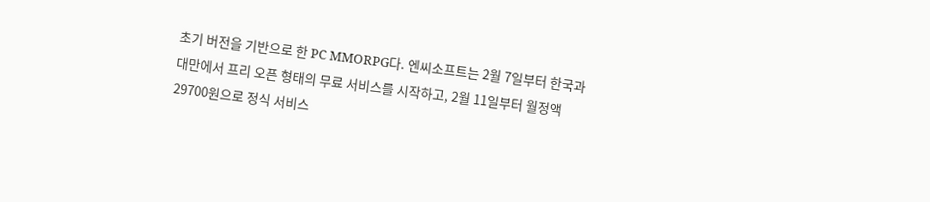초기 버전을 기반으로 한 PC MMORPG다. 엔씨소프트는 2월 7일부터 한국과 대만에서 프리 오픈 형태의 무료 서비스를 시작하고, 2월 11일부터 월정액 29700원으로 정식 서비스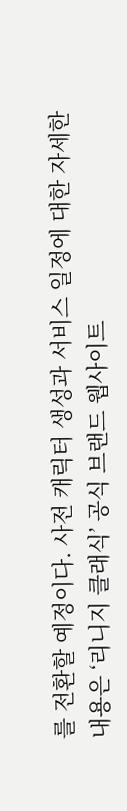를 전환할 예정이다. 사전 캐릭터 생성과 서비스 일정에 대한 자세한 내용은 ‘리니지 클래식’ 공식 브랜드 웹사이트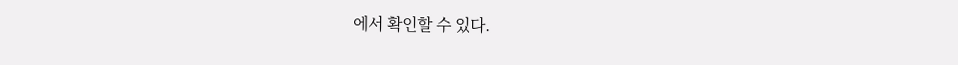에서 확인할 수 있다.